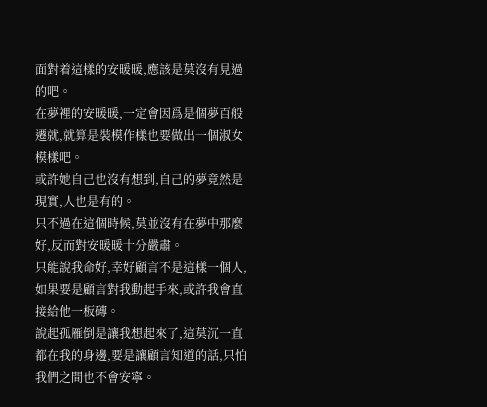面對着這樣的安暖暖,應該是莫沒有見過的吧。
在夢裡的安暖暖,一定會因爲是個夢百般遷就,就算是裝模作樣也要做出一個淑女模樣吧。
或許她自己也沒有想到,自己的夢竟然是現實,人也是有的。
只不過在這個時候,莫並沒有在夢中那麼好,反而對安暖暖十分嚴肅。
只能說我命好,幸好顧言不是這樣一個人,如果要是顧言對我動起手來,或許我會直接給他一板磚。
說起孤雁倒是讓我想起來了,這莫沉一直都在我的身邊,要是讓顧言知道的話,只怕我們之間也不會安寧。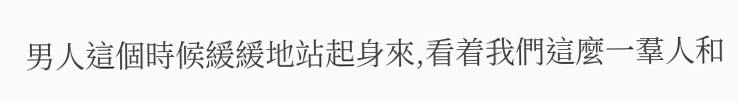男人這個時候緩緩地站起身來,看着我們這麼一羣人和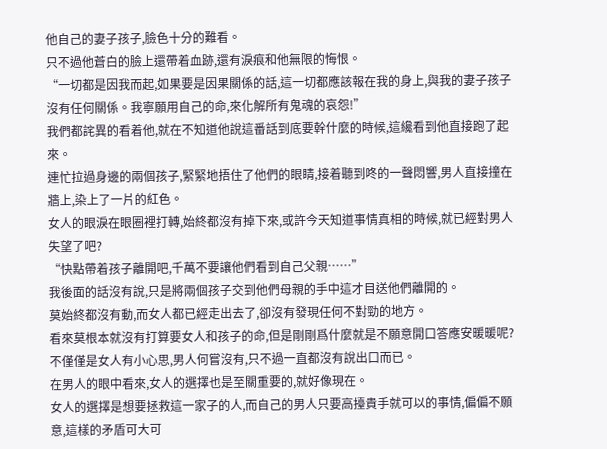他自己的妻子孩子,臉色十分的難看。
只不過他蒼白的臉上還帶着血跡,還有淚痕和他無限的悔恨。
“一切都是因我而起,如果要是因果關係的話,這一切都應該報在我的身上,與我的妻子孩子沒有任何關係。我寧願用自己的命,來化解所有鬼魂的哀怨!”
我們都詫異的看着他,就在不知道他說這番話到底要幹什麼的時候,這纔看到他直接跑了起來。
連忙拉過身邊的兩個孩子,緊緊地捂住了他們的眼睛,接着聽到咚的一聲悶響,男人直接撞在牆上,染上了一片的紅色。
女人的眼淚在眼圈裡打轉,始終都沒有掉下來,或許今天知道事情真相的時候,就已經對男人失望了吧?
“快點帶着孩子離開吧,千萬不要讓他們看到自己父親……”
我後面的話沒有說,只是將兩個孩子交到他們母親的手中這才目送他們離開的。
莫始終都沒有動,而女人都已經走出去了,卻沒有發現任何不對勁的地方。
看來莫根本就沒有打算要女人和孩子的命,但是剛剛爲什麼就是不願意開口答應安暖暖呢?
不僅僅是女人有小心思,男人何嘗沒有,只不過一直都沒有說出口而已。
在男人的眼中看來,女人的選擇也是至關重要的,就好像現在。
女人的選擇是想要拯救這一家子的人,而自己的男人只要高擡貴手就可以的事情,偏偏不願意,這樣的矛盾可大可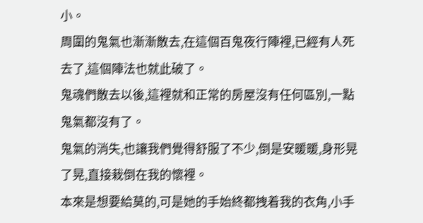小。
周圍的鬼氣也漸漸散去,在這個百鬼夜行陣裡,已經有人死去了,這個陣法也就此破了。
鬼魂們散去以後,這裡就和正常的房屋沒有任何區別,一點鬼氣都沒有了。
鬼氣的消失,也讓我們覺得舒服了不少,倒是安暖暖,身形晃了晃,直接栽倒在我的懷裡。
本來是想要給莫的,可是她的手始終都拽着我的衣角,小手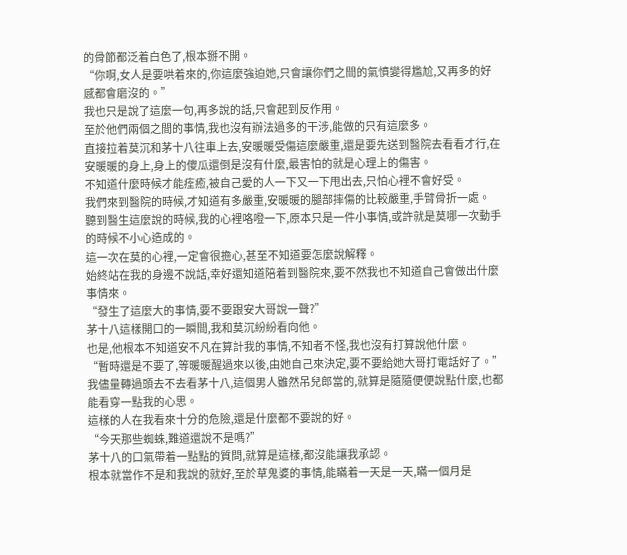的骨節都泛着白色了,根本掰不開。
“你啊,女人是要哄着來的,你這麼強迫她,只會讓你們之間的氣憤變得尷尬,又再多的好感都會磨沒的。”
我也只是說了這麼一句,再多說的話,只會起到反作用。
至於他們兩個之間的事情,我也沒有辦法過多的干涉,能做的只有這麼多。
直接拉着莫沉和茅十八往車上去,安暖暖受傷這麼嚴重,還是要先送到醫院去看看才行,在安暖暖的身上,身上的傻瓜還倒是沒有什麼,最害怕的就是心理上的傷害。
不知道什麼時候才能痊癒,被自己愛的人一下又一下甩出去,只怕心裡不會好受。
我們來到醫院的時候,才知道有多嚴重,安暖暖的腿部摔傷的比較嚴重,手臂骨折一處。
聽到醫生這麼說的時候,我的心裡咯噔一下,原本只是一件小事情,或許就是莫哪一次動手的時候不小心造成的。
這一次在莫的心裡,一定會很擔心,甚至不知道要怎麼說解釋。
始終站在我的身邊不說話,幸好還知道陪着到醫院來,要不然我也不知道自己會做出什麼事情來。
“發生了這麼大的事情,要不要跟安大哥說一聲?”
茅十八這樣開口的一瞬間,我和莫沉紛紛看向他。
也是,他根本不知道安不凡在算計我的事情,不知者不怪,我也沒有打算說他什麼。
“暫時還是不要了,等暖暖醒過來以後,由她自己來決定,要不要給她大哥打電話好了。”
我儘量轉過頭去不去看茅十八,這個男人雖然吊兒郎當的,就算是隨隨便便說點什麼,也都能看穿一點我的心思。
這樣的人在我看來十分的危險,還是什麼都不要說的好。
“今天那些蜘蛛,難道還說不是嗎?”
茅十八的口氣帶着一點點的質問,就算是這樣,都沒能讓我承認。
根本就當作不是和我說的就好,至於草鬼婆的事情,能瞞着一天是一天,瞞一個月是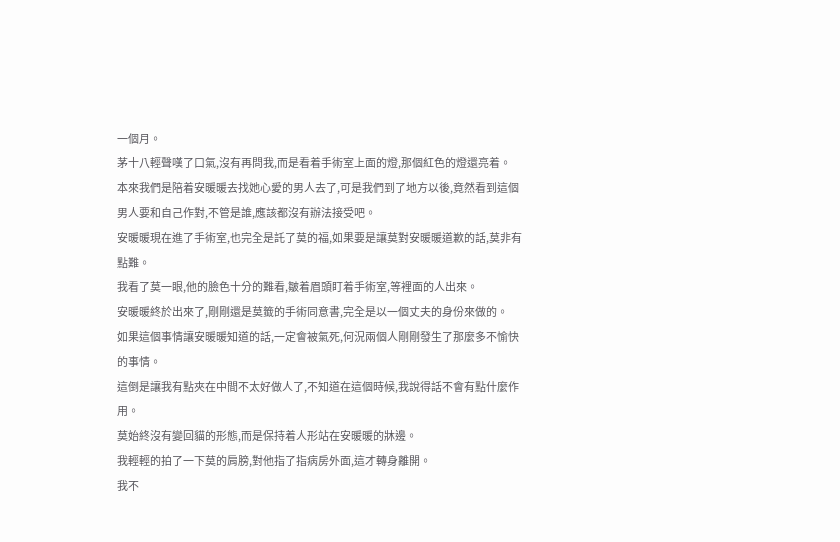一個月。
茅十八輕聲嘆了口氣,沒有再問我,而是看着手術室上面的燈,那個紅色的燈還亮着。
本來我們是陪着安暖暖去找她心愛的男人去了,可是我們到了地方以後,竟然看到這個男人要和自己作對,不管是誰,應該都沒有辦法接受吧。
安暖暖現在進了手術室,也完全是託了莫的福,如果要是讓莫對安暖暖道歉的話,莫非有點難。
我看了莫一眼,他的臉色十分的難看,皺着眉頭盯着手術室,等裡面的人出來。
安暖暖終於出來了,剛剛還是莫籤的手術同意書,完全是以一個丈夫的身份來做的。
如果這個事情讓安暖暖知道的話,一定會被氣死,何況兩個人剛剛發生了那麼多不愉快的事情。
這倒是讓我有點夾在中間不太好做人了,不知道在這個時候,我說得話不會有點什麼作用。
莫始終沒有變回貓的形態,而是保持着人形站在安暖暖的牀邊。
我輕輕的拍了一下莫的肩膀,對他指了指病房外面,這才轉身離開。
我不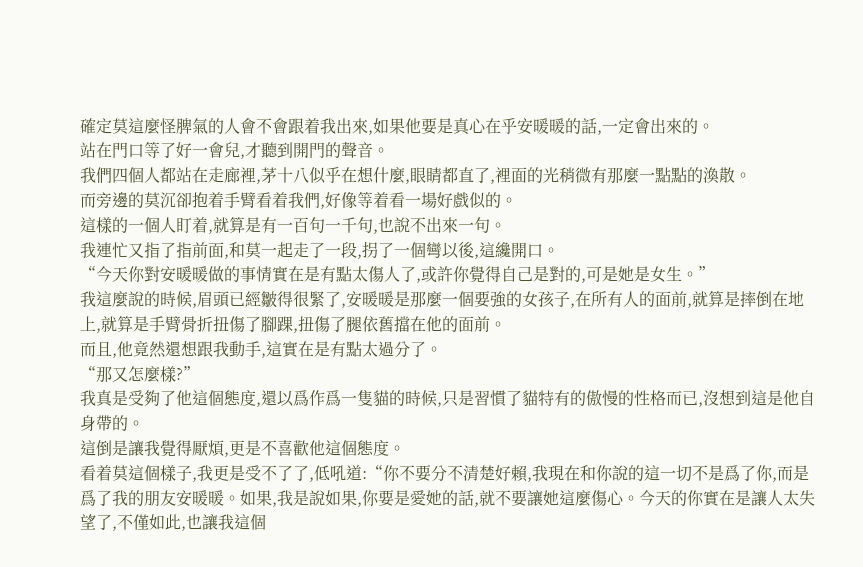確定莫這麼怪脾氣的人會不會跟着我出來,如果他要是真心在乎安暖暖的話,一定會出來的。
站在門口等了好一會兒,才聽到開門的聲音。
我們四個人都站在走廊裡,茅十八似乎在想什麼,眼睛都直了,裡面的光稍微有那麼一點點的渙散。
而旁邊的莫沉卻抱着手臂看着我們,好像等着看一場好戲似的。
這樣的一個人盯着,就算是有一百句一千句,也說不出來一句。
我連忙又指了指前面,和莫一起走了一段,拐了一個彎以後,這纔開口。
“今天你對安暖暖做的事情實在是有點太傷人了,或許你覺得自己是對的,可是她是女生。”
我這麼說的時候,眉頭已經皺得很緊了,安暖暖是那麼一個要強的女孩子,在所有人的面前,就算是摔倒在地上,就算是手臂骨折扭傷了腳踝,扭傷了腿依舊擋在他的面前。
而且,他竟然還想跟我動手,這實在是有點太過分了。
“那又怎麼樣?”
我真是受夠了他這個態度,還以爲作爲一隻貓的時候,只是習慣了貓特有的傲慢的性格而已,沒想到這是他自身帶的。
這倒是讓我覺得厭煩,更是不喜歡他這個態度。
看着莫這個樣子,我更是受不了了,低吼道:“你不要分不清楚好賴,我現在和你說的這一切不是爲了你,而是爲了我的朋友安暖暖。如果,我是說如果,你要是愛她的話,就不要讓她這麼傷心。今天的你實在是讓人太失望了,不僅如此,也讓我這個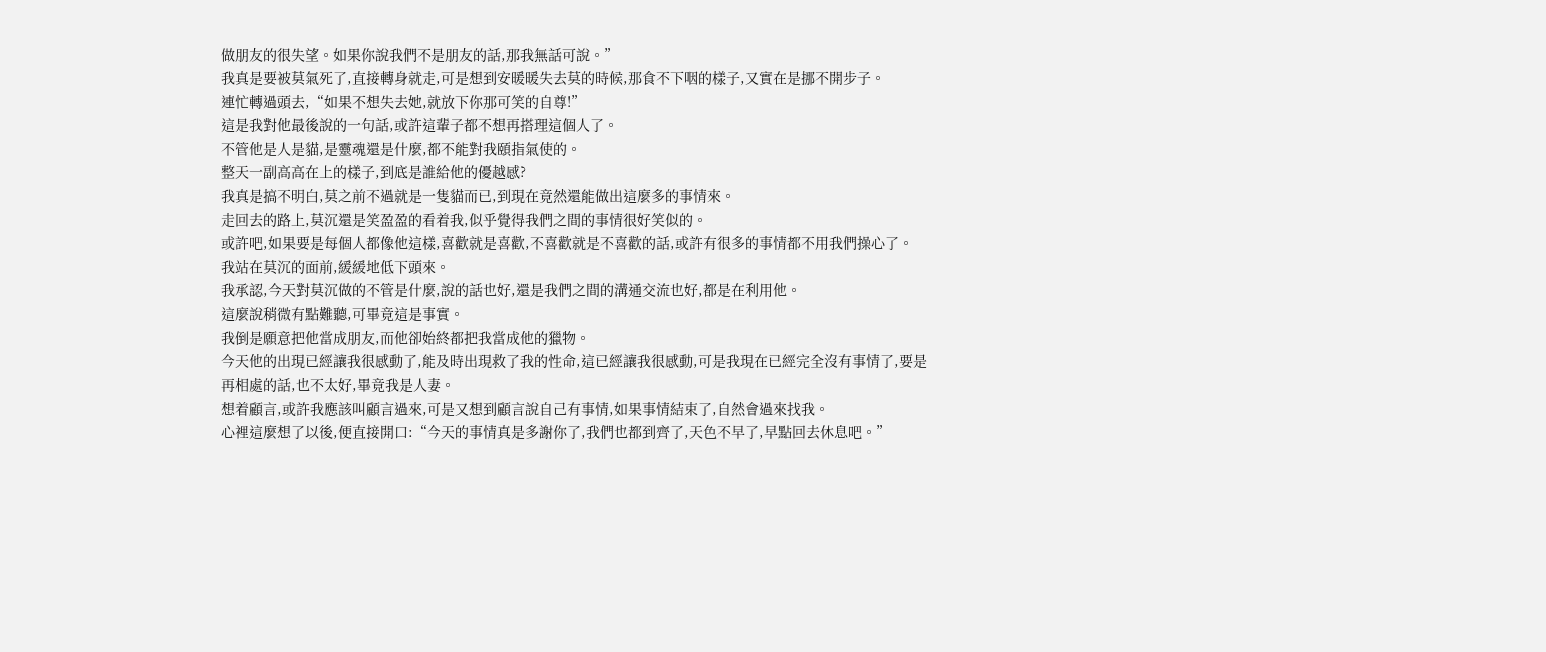做朋友的很失望。如果你說我們不是朋友的話,那我無話可說。”
我真是要被莫氣死了,直接轉身就走,可是想到安暖暖失去莫的時候,那食不下咽的樣子,又實在是挪不開步子。
連忙轉過頭去,“如果不想失去她,就放下你那可笑的自尊!”
這是我對他最後說的一句話,或許這輩子都不想再搭理這個人了。
不管他是人是貓,是靈魂還是什麼,都不能對我頤指氣使的。
整天一副高高在上的樣子,到底是誰給他的優越感?
我真是搞不明白,莫之前不過就是一隻貓而已,到現在竟然還能做出這麼多的事情來。
走回去的路上,莫沉還是笑盈盈的看着我,似乎覺得我們之間的事情很好笑似的。
或許吧,如果要是每個人都像他這樣,喜歡就是喜歡,不喜歡就是不喜歡的話,或許有很多的事情都不用我們操心了。
我站在莫沉的面前,緩緩地低下頭來。
我承認,今天對莫沉做的不管是什麼,說的話也好,還是我們之間的溝通交流也好,都是在利用他。
這麼說稍微有點難聽,可畢竟這是事實。
我倒是願意把他當成朋友,而他卻始終都把我當成他的獵物。
今天他的出現已經讓我很感動了,能及時出現救了我的性命,這已經讓我很感動,可是我現在已經完全沒有事情了,要是再相處的話,也不太好,畢竟我是人妻。
想着顧言,或許我應該叫顧言過來,可是又想到顧言說自己有事情,如果事情結束了,自然會過來找我。
心裡這麼想了以後,便直接開口:“今天的事情真是多謝你了,我們也都到齊了,天色不早了,早點回去休息吧。”